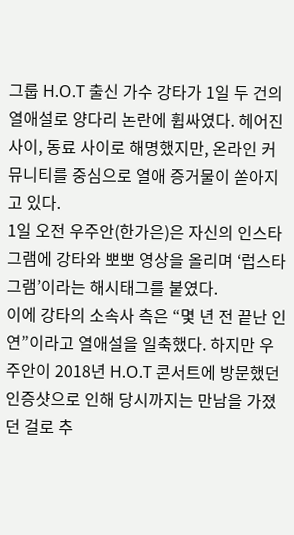그룹 H.O.T 출신 가수 강타가 1일 두 건의 열애설로 양다리 논란에 휩싸였다. 헤어진 사이, 동료 사이로 해명했지만, 온라인 커뮤니티를 중심으로 열애 증거물이 쏟아지고 있다.
1일 오전 우주안(한가은)은 자신의 인스타그램에 강타와 뽀뽀 영상을 올리며 ‘럽스타그램’이라는 해시태그를 붙였다.
이에 강타의 소속사 측은 “몇 년 전 끝난 인연”이라고 열애설을 일축했다. 하지만 우주안이 2018년 H.O.T 콘서트에 방문했던 인증샷으로 인해 당시까지는 만남을 가졌던 걸로 추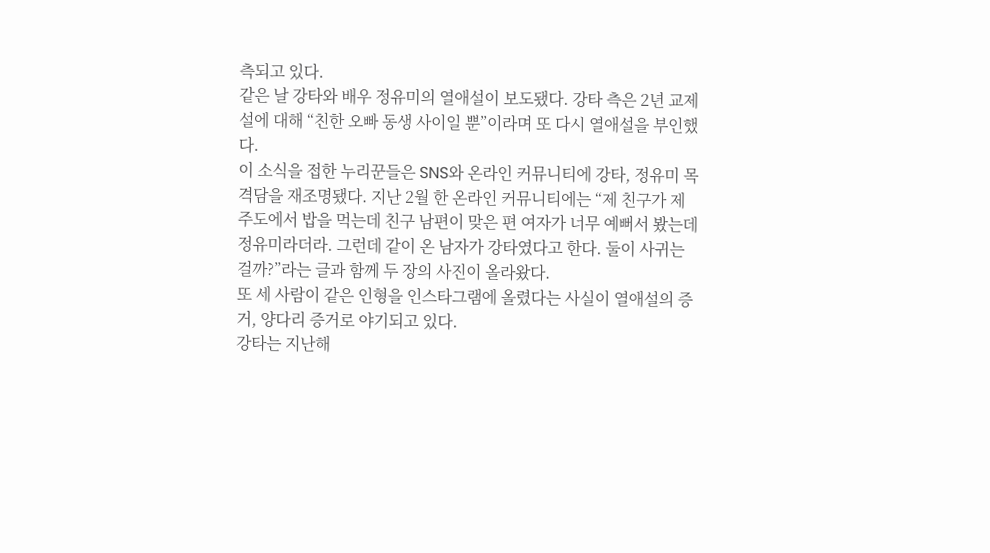측되고 있다.
같은 날 강타와 배우 정유미의 열애설이 보도됐다. 강타 측은 2년 교제설에 대해 “친한 오빠 동생 사이일 뿐”이라며 또 다시 열애설을 부인했다.
이 소식을 접한 누리꾼들은 SNS와 온라인 커뮤니티에 강타, 정유미 목격담을 재조명됐다. 지난 2월 한 온라인 커뮤니티에는 “제 친구가 제주도에서 밥을 먹는데 친구 남편이 맞은 편 여자가 너무 예뻐서 봤는데 정유미라더라. 그런데 같이 온 남자가 강타였다고 한다. 둘이 사귀는 걸까?”라는 글과 함께 두 장의 사진이 올라왔다.
또 세 사람이 같은 인형을 인스타그램에 올렸다는 사실이 열애설의 증거, 양다리 증거로 야기되고 있다.
강타는 지난해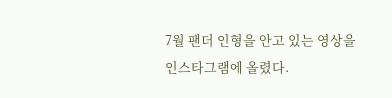7월 팬더 인형을 안고 있는 영상을 인스타그램에 올렸다.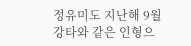정유미도 지난해 9월 강타와 같은 인형으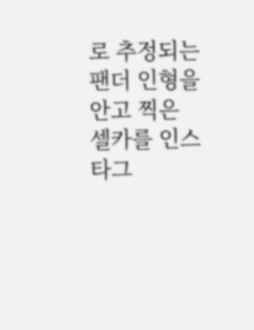로 추정되는 팬더 인형을 안고 찍은 셀카를 인스타그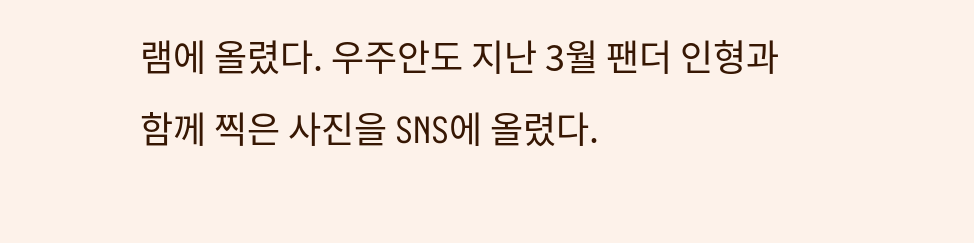램에 올렸다. 우주안도 지난 3월 팬더 인형과 함께 찍은 사진을 SNS에 올렸다.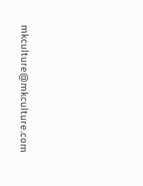mkculture@mkculture.com